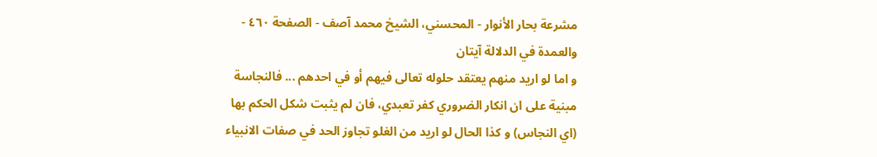مشرعة بحار الأنوار - المحسني، الشيخ محمد آصف - الصفحة ٤٦٠ - والعمدة في الدلالة آيتان
و اما لو اريد منهم يعتقد حلوله تعالى فيهم أو في احدهم ... فالنجاسة مبنية على ان انكار الضروري كفر تعبدي، فان لم يثبت شكل الحكم بها (اي النجاس) و كذا الحال لو اريد من الغلو تجاوز الحد في صفات الانبياء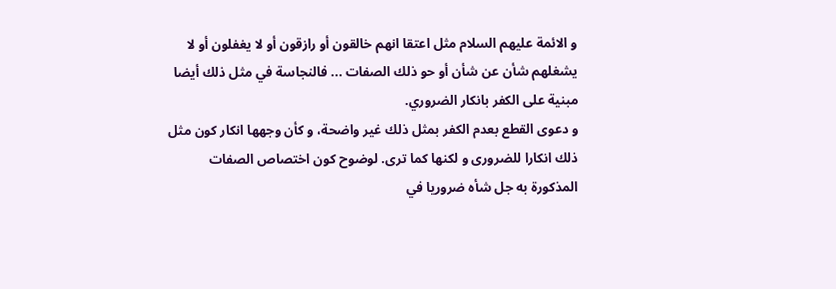و الائمة عليهم السلام مثل اعتقا انهم خالقون أو رازقون أو لا يغفلون أو لا يشغلهم شأن عن شأن أو حو ذلك الصفات ... فالنجاسة في مثل ذلك أيضا مبنية على الكفر بانكار الضروري.
و دعوى القطع بعدم الكفر بمثل ذلك غير واضحة، و كأن وجهها انكار كون مثل ذلك انكارا للضرورى و لكنها كما ترى. لوضوح كون اختصاص الصفات المذكورة به جل شأه ضروريا في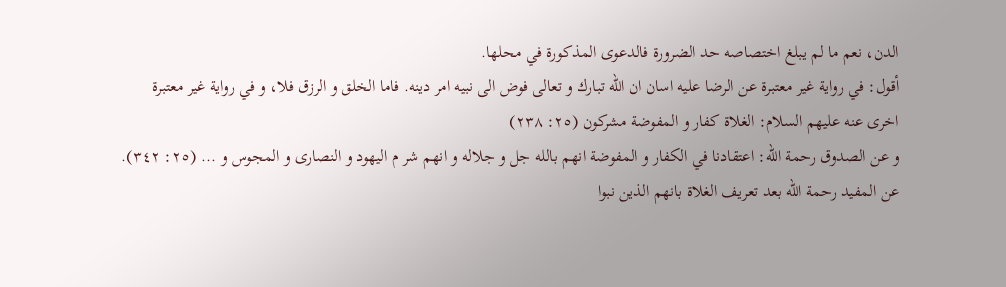الدن، نعم ما لم يبلغ اختصاصه حد الضرورة فالدعوى المذكورة في محلها.
أقول: في رواية غير معتبرة عن الرضا عليه اسان ان الله تبارك و تعالى فوض الى نبيه امر دينه. فاما الخلق و الرزق فلا، و في رواية غير معتبرة اخرى عنه عليهم السلام: الغلاة كفار و المفوضة مشركون (٢٥: ٢٣٨)
و عن الصدوق رحمة الله: اعتقادنا في الكفار و المفوضة انهم بالله جل و جلاله و انهم شر م اليهود و النصارى و المجوس و ... (٢٥: ٣٤٢).
عن المفيد رحمة الله بعد تعريف الغلاة بانهم الذين نبوا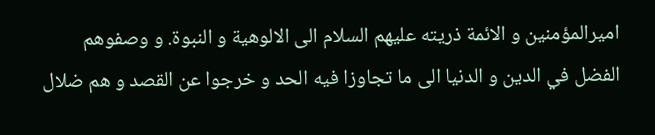اميرالمؤمنين و الائمة ذريته عليهم السلام الى الالوهية و النبوة. و وصفوهم الفضل في الدين و الدنيا الى ما تجاوزا فيه الحد و خرجوا عن القصد و هم ضلال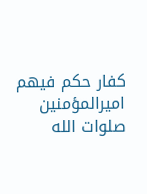كفار حكم فيهم اميرالمؤمنين صلوات الله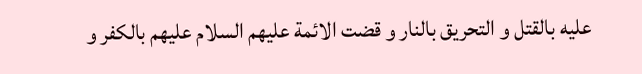عليه بالقتل و التحريق بالنار و قضت الائمة عليهم السلام عليهم بالكفر و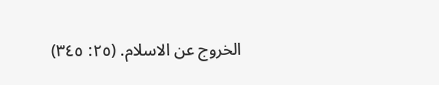الخروج عن الاسلام. (٢٥: ٣٤٥)